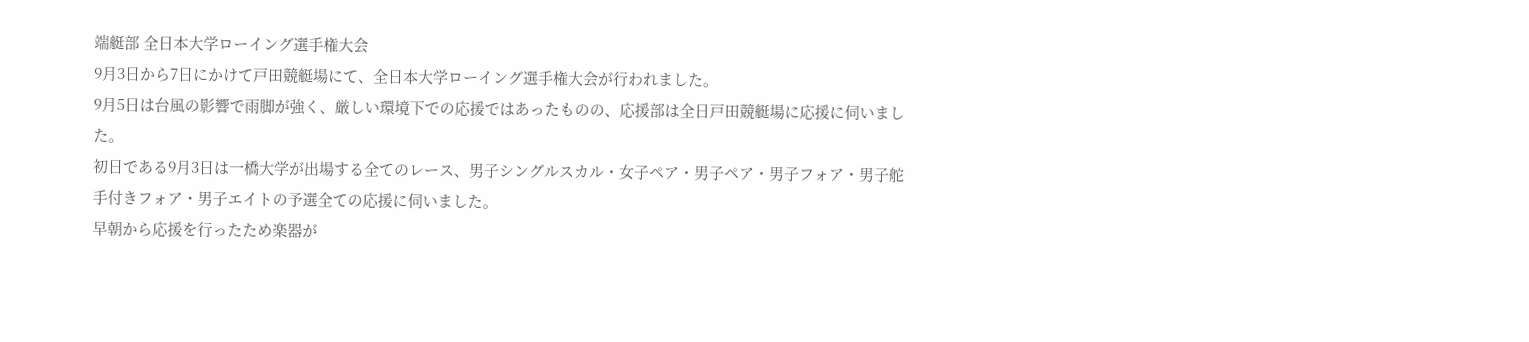端艇部 全日本大学ローイング選手権大会
9月3日から7日にかけて戸田競艇場にて、全日本大学ローイング選手権大会が行われました。
9月5日は台風の影響で雨脚が強く、厳しい環境下での応援ではあったものの、応援部は全日戸田競艇場に応援に伺いました。
初日である9月3日は一橋大学が出場する全てのレース、男子シングルスカル・女子ペア・男子ペア・男子フォア・男子舵手付きフォア・男子エイトの予選全ての応援に伺いました。
早朝から応援を行ったため楽器が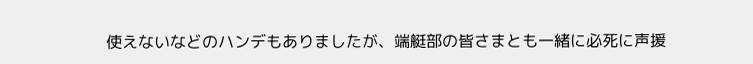使えないなどのハンデもありましたが、端艇部の皆さまとも一緒に必死に声援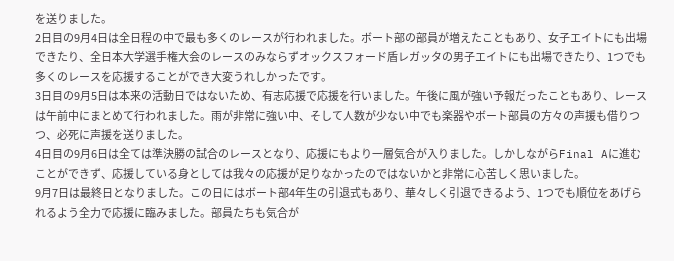を送りました。
2日目の9月4日は全日程の中で最も多くのレースが行われました。ボート部の部員が増えたこともあり、女子エイトにも出場できたり、全日本大学選手権大会のレースのみならずオックスフォード盾レガッタの男子エイトにも出場できたり、1つでも多くのレースを応援することができ大変うれしかったです。
3日目の9月5日は本来の活動日ではないため、有志応援で応援を行いました。午後に風が強い予報だったこともあり、レースは午前中にまとめて行われました。雨が非常に強い中、そして人数が少ない中でも楽器やボート部員の方々の声援も借りつつ、必死に声援を送りました。
4日目の9月6日は全ては準決勝の試合のレースとなり、応援にもより一層気合が入りました。しかしながらFinal Aに進むことができず、応援している身としては我々の応援が足りなかったのではないかと非常に心苦しく思いました。
9月7日は最終日となりました。この日にはボート部4年生の引退式もあり、華々しく引退できるよう、1つでも順位をあげられるよう全力で応援に臨みました。部員たちも気合が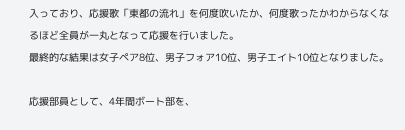入っており、応援歌「東都の流れ」を何度吹いたか、何度歌ったかわからなくなるほど全員が一丸となって応援を行いました。
最終的な結果は女子ペア8位、男子フォア10位、男子エイト10位となりました。

応援部員として、4年間ボート部を、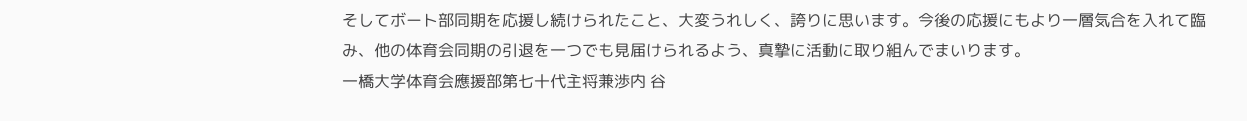そしてボート部同期を応援し続けられたこと、大変うれしく、誇りに思います。今後の応援にもより一層気合を入れて臨み、他の体育会同期の引退を一つでも見届けられるよう、真摯に活動に取り組んでまいります。
一橋大学体育会應援部第七十代主将兼渉内 谷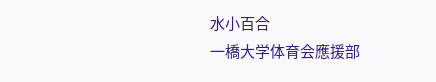水小百合
一橋大学体育会應援部